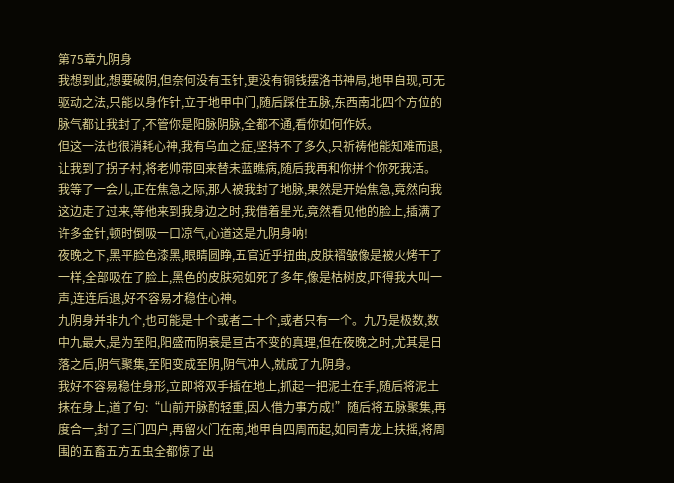第75章九阴身
我想到此,想要破阴,但奈何没有玉针,更没有铜钱摆洛书神局,地甲自现,可无驱动之法,只能以身作针,立于地甲中门,随后踩住五脉,东西南北四个方位的脉气都让我封了,不管你是阳脉阴脉,全都不通,看你如何作妖。
但这一法也很消耗心神,我有乌血之症,坚持不了多久,只祈祷他能知难而退,让我到了拐子村,将老帅带回来替未蓝瞧病,随后我再和你拼个你死我活。
我等了一会儿,正在焦急之际,那人被我封了地脉,果然是开始焦急,竟然向我这边走了过来,等他来到我身边之时,我借着星光,竟然看见他的脸上,插满了许多金针,顿时倒吸一口凉气,心道这是九阴身呐!
夜晚之下,黑平脸色漆黑,眼睛圆睁,五官近乎扭曲,皮肤褶皱像是被火烤干了一样,全部吸在了脸上,黑色的皮肤宛如死了多年,像是枯树皮,吓得我大叫一声,连连后退,好不容易才稳住心神。
九阴身并非九个,也可能是十个或者二十个,或者只有一个。九乃是极数,数中九最大,是为至阳,阳盛而阴衰是亘古不变的真理,但在夜晚之时,尤其是日落之后,阴气聚集,至阳变成至阴,阴气冲人,就成了九阴身。
我好不容易稳住身形,立即将双手插在地上,抓起一把泥土在手,随后将泥土抹在身上,道了句:“山前开脉酌轻重,因人借力事方成!”随后将五脉聚集,再度合一,封了三门四户,再留火门在南,地甲自四周而起,如同青龙上扶摇,将周围的五畜五方五虫全都惊了出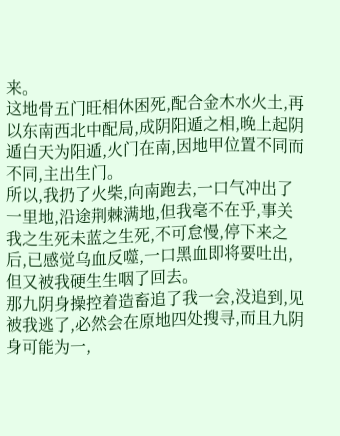来。
这地骨五门旺相休困死,配合金木水火土,再以东南西北中配局,成阴阳遁之相,晚上起阴遁白天为阳遁,火门在南,因地甲位置不同而不同,主出生门。
所以,我扔了火柴,向南跑去,一口气冲出了一里地,沿途荆棘满地,但我毫不在乎,事关我之生死未蓝之生死,不可怠慢,停下来之后,已感觉乌血反噬,一口黑血即将要吐出,但又被我硬生生咽了回去。
那九阴身操控着造畜追了我一会,没追到,见被我逃了,必然会在原地四处搜寻,而且九阴身可能为一,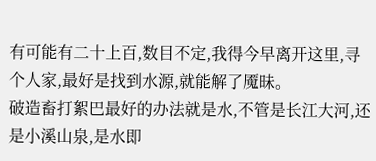有可能有二十上百,数目不定,我得今早离开这里,寻个人家,最好是找到水源,就能解了魇昧。
破造畜打絮巴最好的办法就是水,不管是长江大河,还是小溪山泉,是水即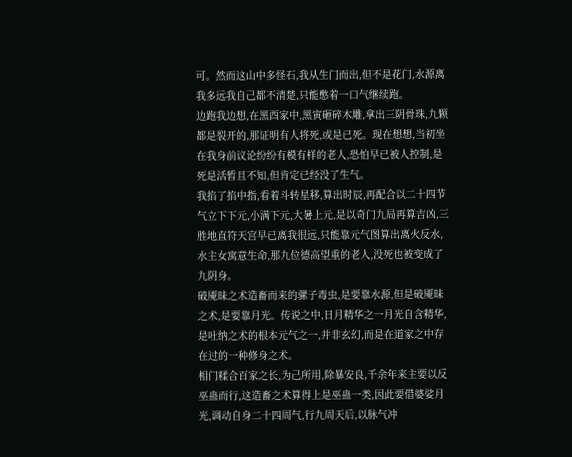可。然而这山中多怪石,我从生门而出,但不是花门,水源离我多远我自己都不清楚,只能憋着一口气继续跑。
边跑我边想,在黑酉家中,黑寅砸碎木雕,拿出三阴骨珠,九颗都是裂开的,那证明有人将死,或是已死。现在想想,当初坐在我身前议论纷纷有模有样的老人,恐怕早已被人控制,是死是活暂且不知,但肯定已经没了生气。
我掐了掐中指,看着斗转星移,算出时辰,再配合以二十四节气立下下元,小满下元,大暑上元,是以奇门九局再算吉凶,三胜地直符天宫早已离我很远,只能靠元气图算出离火反水,水主女寓意生命,那九位德高望重的老人,没死也被变成了九阴身。
破魇昧之术造畜而来的骡子毒虫,是要靠水源,但是破魇昧之术,是要靠月光。传说之中,日月精华之一月光自含精华,是吐纳之术的根本元气之一,并非玄幻,而是在道家之中存在过的一种修身之术。
相门糅合百家之长,为己所用,除暴安良,千余年来主要以反巫蛊而行,这造畜之术算得上是巫蛊一类,因此要借婆娑月光,调动自身二十四周气,行九周天后,以脉气冲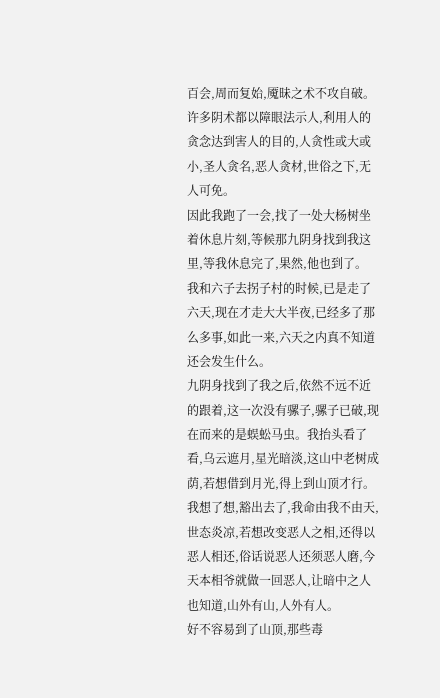百会,周而复始,魇昧之术不攻自破。
许多阴术都以障眼法示人,利用人的贪念达到害人的目的,人贪性或大或小,圣人贪名,恶人贪材,世俗之下,无人可免。
因此我跑了一会,找了一处大杨树坐着休息片刻,等候那九阴身找到我这里,等我休息完了,果然,他也到了。
我和六子去拐子村的时候,已是走了六天,现在才走大大半夜,已经多了那么多事,如此一来,六天之内真不知道还会发生什么。
九阴身找到了我之后,依然不远不近的跟着,这一次没有骡子,骡子已破,现在而来的是蜈蚣马虫。我抬头看了看,乌云遮月,星光暗淡,这山中老树成荫,若想借到月光,得上到山顶才行。
我想了想,豁出去了,我命由我不由天,世态炎凉,若想改变恶人之相,还得以恶人相还,俗话说恶人还须恶人磨,今天本相爷就做一回恶人,让暗中之人也知道,山外有山,人外有人。
好不容易到了山顶,那些毒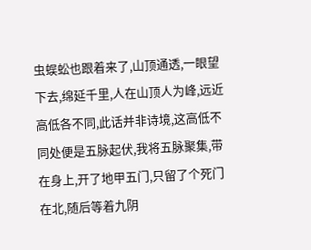虫蜈蚣也跟着来了,山顶通透,一眼望下去,绵延千里,人在山顶人为峰,远近高低各不同,此话并非诗境,这高低不同处便是五脉起伏,我将五脉聚集,带在身上,开了地甲五门,只留了个死门在北,随后等着九阴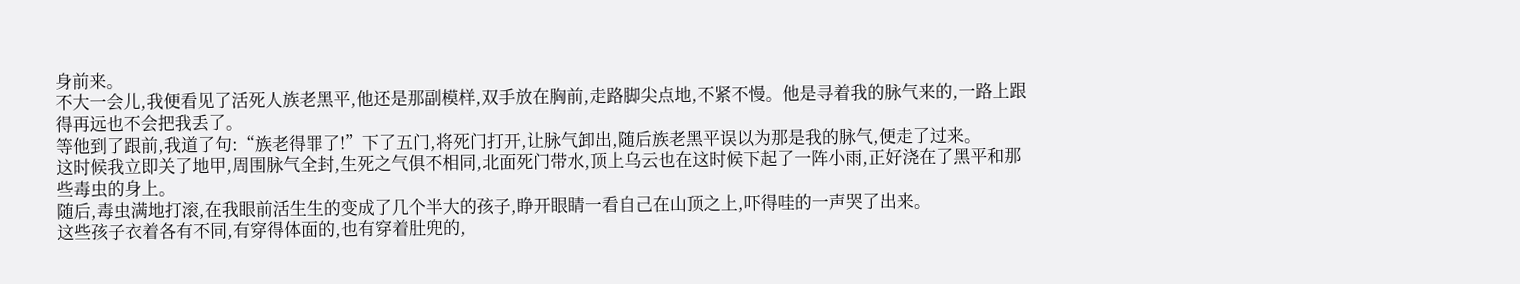身前来。
不大一会儿,我便看见了活死人族老黑平,他还是那副模样,双手放在胸前,走路脚尖点地,不紧不慢。他是寻着我的脉气来的,一路上跟得再远也不会把我丢了。
等他到了跟前,我道了句:“族老得罪了!”下了五门,将死门打开,让脉气卸出,随后族老黑平误以为那是我的脉气,便走了过来。
这时候我立即关了地甲,周围脉气全封,生死之气俱不相同,北面死门带水,顶上乌云也在这时候下起了一阵小雨,正好浇在了黑平和那些毒虫的身上。
随后,毒虫满地打滚,在我眼前活生生的变成了几个半大的孩子,睁开眼睛一看自己在山顶之上,吓得哇的一声哭了出来。
这些孩子衣着各有不同,有穿得体面的,也有穿着肚兜的,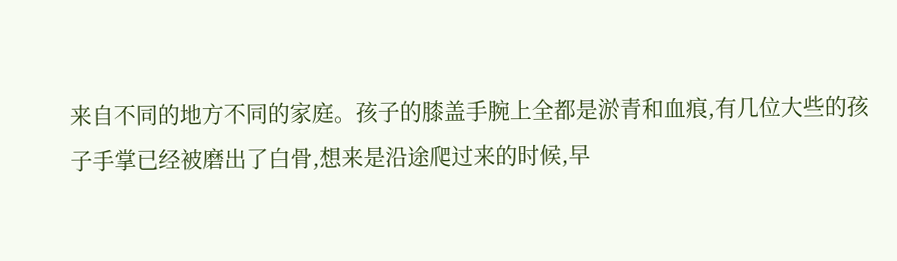来自不同的地方不同的家庭。孩子的膝盖手腕上全都是淤青和血痕,有几位大些的孩子手掌已经被磨出了白骨,想来是沿途爬过来的时候,早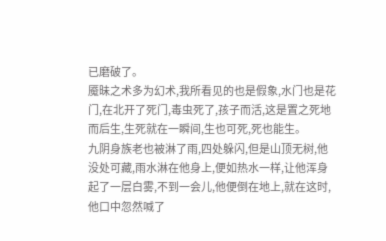已磨破了。
魇昧之术多为幻术,我所看见的也是假象,水门也是花门,在北开了死门,毒虫死了,孩子而活,这是置之死地而后生,生死就在一瞬间,生也可死,死也能生。
九阴身族老也被淋了雨,四处躲闪,但是山顶无树,他没处可藏,雨水淋在他身上,便如热水一样,让他浑身起了一层白雾,不到一会儿,他便倒在地上,就在这时,他口中忽然喊了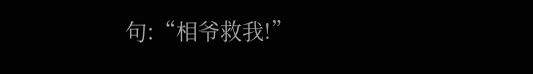句:“相爷救我!”